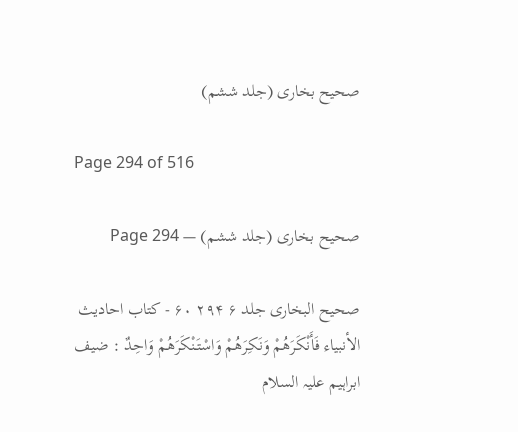صحیح بخاری (جلد ششم)

Page 294 of 516

صحیح بخاری (جلد ششم) — Page 294

صحيح البخاری جلد ۶ ۲۹۴ ۶۰ - کتاب احاديث الأنبياء فَأَنْكَرَهُمْ وَنَكِرَهُمْ وَاسْتَنْكَرَهُمْ وَاحِدٌ : ضيف ابراہیم علیہ السلام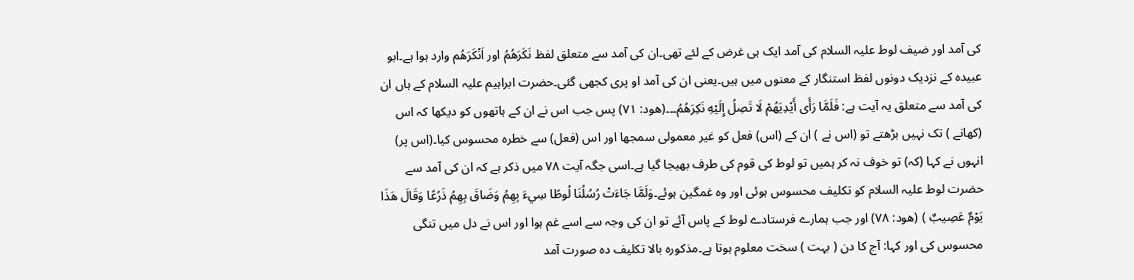کی آمد اور ضیف لوط علیہ السلام کی آمد ایک ہی غرض کے لئے تھی۔ان کی آمد سے متعلق لفظ نَكَرَهُمُ اور اَنْكَرَهُم وارد ہوا ہے۔ابو عبیدہ کے نزدیک دونوں لفظ استنگار کے معنوں میں ہیں۔یعنی ان کی آمد او پری کجھی گئی۔حضرت ابراہیم علیہ السلام کے ہاں ان کی آمد سے متعلق یہ آیت ہے: فَلَمَّا رَأَى أَيْدِيَهُمْ لَا تَصِلُ إِلَيْهِ نَكِرَهُمُ۔۔۔(هود: ۷۱) پس جب اس نے ان کے ہاتھوں کو دیکھا کہ اس (کھانے ) تک نہیں بڑھتے تو (اس نے ) ان کے (اس) فعل کو غیر معمولی سمجھا اور اس (فعل) سے خطرہ محسوس کیا۔(اس پر) انہوں نے کہا (کہ) تو خوف نہ کر ہمیں تو لوط کی قوم کی طرف بھیجا گیا ہے۔اسی جگہ آیت ۷۸ میں ذکر ہے کہ ان کی آمد سے حضرت لوط علیہ السلام کو تکلیف محسوس ہوئی اور وہ غمگین ہوئے۔وَلَمَّا جَاءَتْ رُسُلُنَا لُوطًا سِيءَ بِهِمُ وَضَاقَ بِهِمُ ذَرُعًا وَقَالَ هَذَا يَوْمٌ عَصِيبٌ ) (هود: ۷۸) اور جب ہمارے فرستادے لوط کے پاس آئے تو ان کی وجہ سے اسے غم ہوا اور اس نے دل میں تنگی محسوس کی اور کہا: آج کا دن ( بہت ) سخت معلوم ہوتا ہے۔مذکورہ بالا تکلیف دہ صورت آمد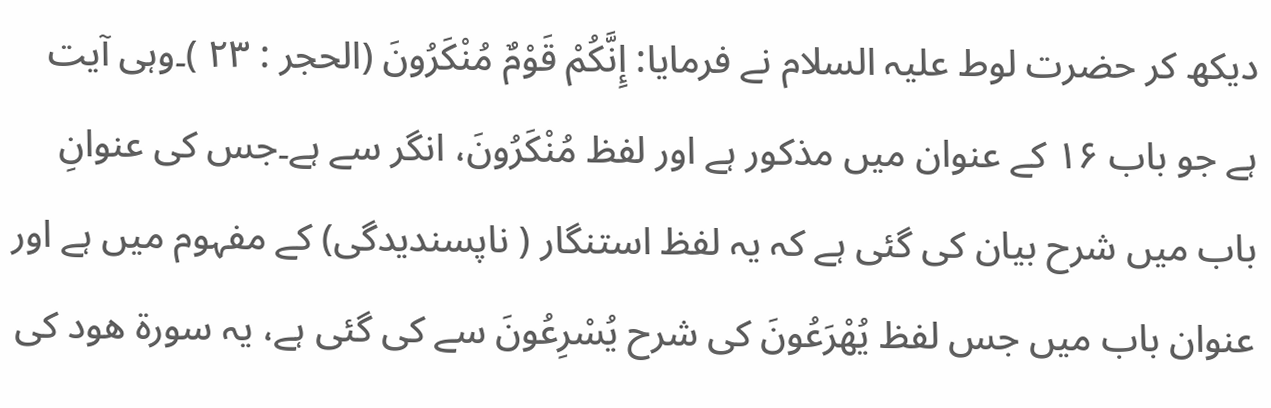دیکھ کر حضرت لوط علیہ السلام نے فرمایا: إِنَّكُمْ قَوْمٌ مُنْكَرُونَ (الحجر : ٢٣ )۔وہی آیت ہے جو باب ۱۶ کے عنوان میں مذکور ہے اور لفظ مُنْكَرُونَ، انگر سے ہے۔جس کی عنوانِ باب میں شرح بیان کی گئی ہے کہ یہ لفظ استنگار ( ناپسندیدگی) کے مفہوم میں ہے اور عنوان باب میں جس لفظ يُهْرَعُونَ کی شرح يُسْرِعُونَ سے کی گئی ہے، یہ سورۃ ھود کی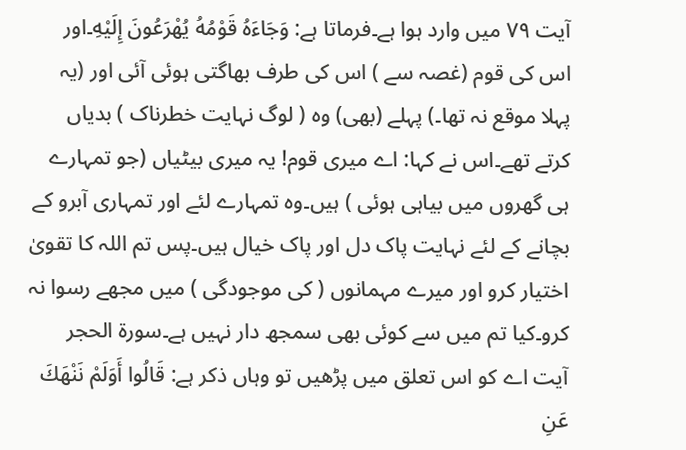آیت ۷۹ میں وارد ہوا ہے۔فرماتا ہے: وَجَاءَهُ قَوْمُهُ يُهْرَعُونَ إِلَيْهِ۔اور اس کی قوم (غصہ سے ) اس کی طرف بھاگتی ہوئی آئی اور (یہ پہلا موقع نہ تھا۔) پہلے (بھی) وہ ( لوگ نہایت خطرناک ) بدیاں کرتے تھے۔اس نے کہا: اے میری قوم! یہ میری بیٹیاں (جو تمہارے ہی گھروں میں بیاہی ہوئی ) ہیں۔وہ تمہارے لئے اور تمہاری آبرو کے بچانے کے لئے نہایت پاک دل اور پاک خیال ہیں۔پس تم اللہ کا تقویٰ اختیار کرو اور میرے مہمانوں ( کی موجودگی ) میں مجھے رسوا نہ کرو۔کیا تم میں سے کوئی بھی سمجھ دار نہیں ہے۔سورۃ الحجر آیت اے کو اس تعلق میں پڑھیں تو وہاں ذکر ہے: قَالُوا أَوَلَمْ نَنْهَكَ عَنِ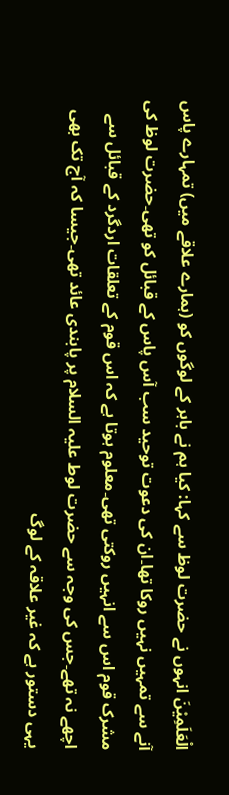الْعَلَمِيْنَ انہوں نے حضرت لوظ سے کہا: کیا ہم نے باہر کے لوگوں کو (ہمارے علاقے میں) تمہارے پاس آنے سے تمہیں نہیں روکا تھا۔ان کی دعوت توحید سب آس پاس کے قبائل کو تھی۔حضرت لوظ کی مشرک قوم اس سے انہیں روکتی تھی۔معلوم ہوتا ہے کہ اس قوم کے تعلقات اردگرد کے قبائل سے اچھے نہ تھے۔جس کی وجہ سے حضرت لوط علیہ السلام پر پابندی عائد تھی۔جیسا کہ آج تک بھی یہی دستور ہے کہ غیر علاقہ کے لوگ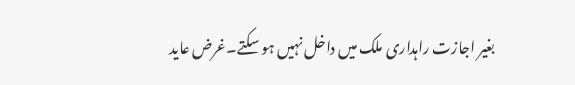بغیر اجازت راہداری ملک میں داخل نہیں ہو سکتے۔غرض عاید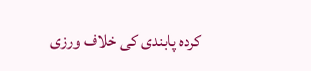کردہ پابندی کی خلاف ورزی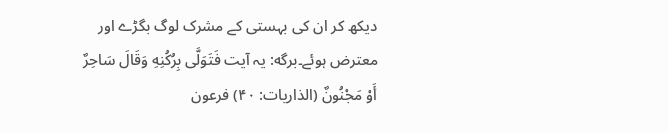دیکھ کر ان کی بہستی کے مشرک لوگ بگڑے اور معترض ہوئے۔برگه: یہ آیت فَتَوَلَّى بِرُكُنِهِ وَقَالَ سَاحِرٌ أَوْ مَجْنُونٌ (الذاریات: ۴۰) فرعون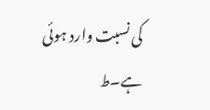کی نسبت وارد ہوئی ہے۔ط